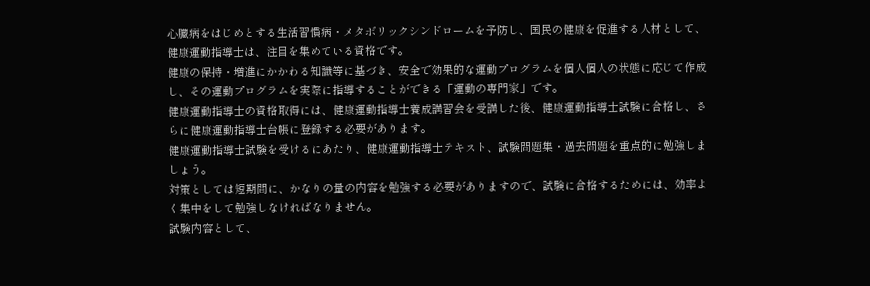心臓病をはじめとする生活習慣病・メタボリックシンドロームを予防し、国民の健康を促進する人材として、健康運動指導士は、注目を集めている資格です。
健康の保持・増進にかかわる知識等に基づき、安全で効果的な運動プログラムを個人個人の状態に応じて作成し、その運動プログラムを実際に指導することができる「運動の専門家」です。
健康運動指導士の資格取得には、健康運動指導士養成講習会を受講した後、健康運動指導士試験に合格し、さらに健康運動指導士台帳に登録する必要があります。
健康運動指導士試験を受けるにあたり、健康運動指導士テキスト、試験問題集・過去問題を重点的に勉強しましょう。
対策としては短期間に、かなりの量の内容を勉強する必要がありますので、試験に合格するためには、効率よく集中をして勉強しなければなりません。
試験内容として、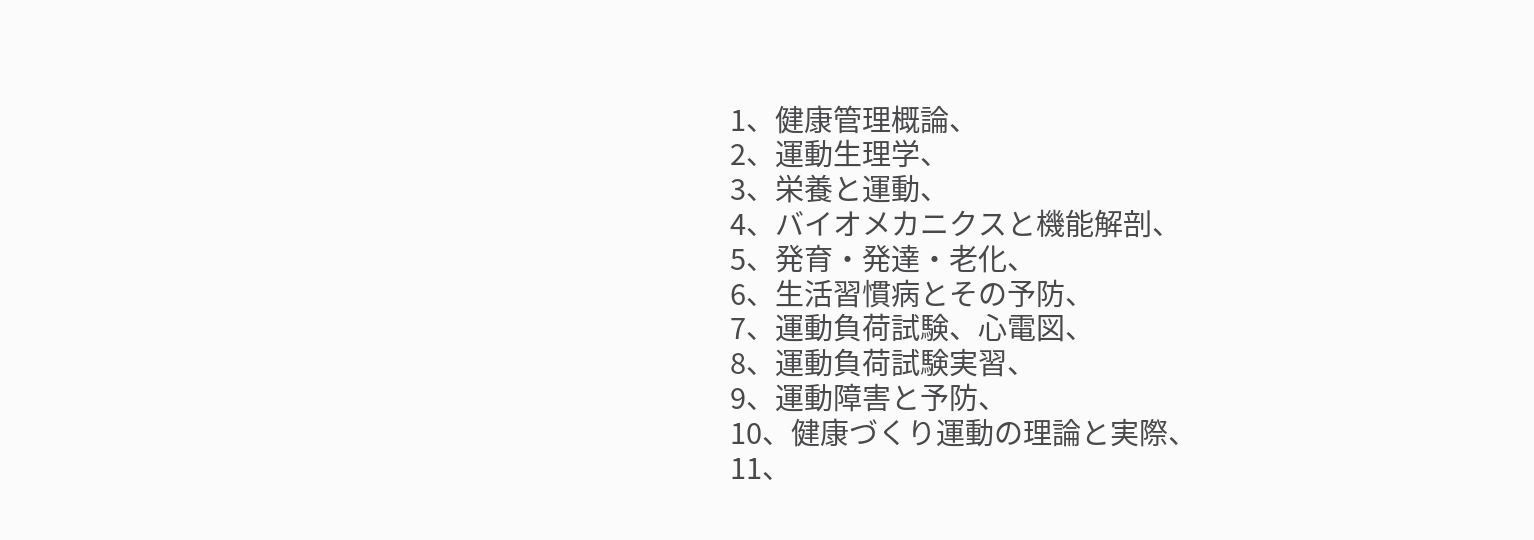1、健康管理概論、
2、運動生理学、
3、栄養と運動、
4、バイオメカニクスと機能解剖、
5、発育・発達・老化、
6、生活習慣病とその予防、
7、運動負荷試験、心電図、
8、運動負荷試験実習、
9、運動障害と予防、
10、健康づくり運動の理論と実際、
11、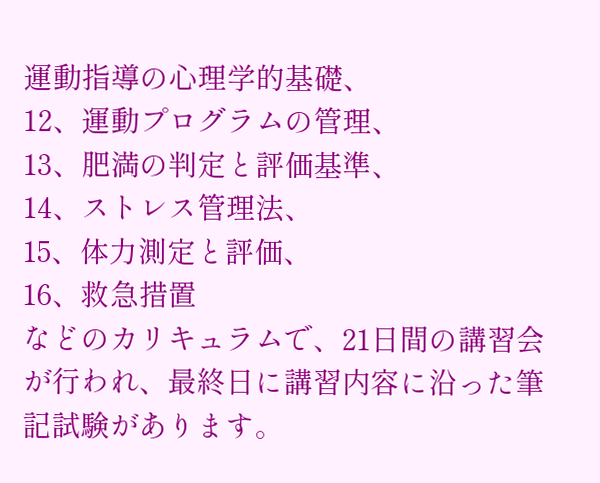運動指導の心理学的基礎、
12、運動プログラムの管理、
13、肥満の判定と評価基準、
14、ストレス管理法、
15、体力測定と評価、
16、救急措置
などのカリキュラムで、21日間の講習会が行われ、最終日に講習内容に沿った筆記試験があります。